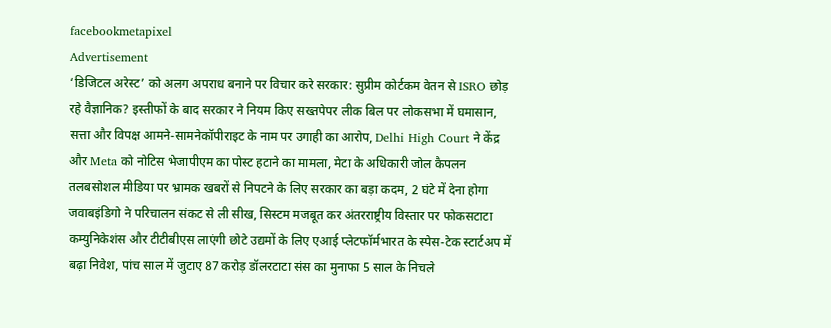facebookmetapixel
Advertisement
‘डिजिटल अरेस्ट’ को अलग अपराध बनाने पर विचार करे सरकार: सुप्रीम कोर्टकम वेतन से ISRO छोड़ रहे वैज्ञानिक? इस्तीफों के बाद सरकार ने नियम किए सख्तपेपर लीक बिल पर लोकसभा में घमासान, सत्ता और विपक्ष आमने-सामनेकॉपीराइट के नाम पर उगाही का आरोप, Delhi High Court ने केंद्र और Meta को नोटिस भेजापीएम का पोस्ट हटाने का मामला, मेटा के अधिकारी जोल कैपलन तलबसोशल मीडिया पर भ्रामक खबरों से निपटने के लिए सरकार का बड़ा कदम, 2 घंटे में देना होगा जवाबइंडिगो ने परिचालन संकट से ली सीख, सिस्टम मजबूत कर अंतरराष्ट्रीय विस्तार पर फोकसटाटा कम्युनिकेशंस और टीटीबीएस लाएंगी छोटे उद्यमों के लिए एआई प्लेटफॉर्मभारत के स्पेस-टेक स्टार्टअप में बढ़ा निवेश, पांच साल में जुटाए 87 करोड़ डॉलरटाटा संस का मुनाफा 5 साल के निचले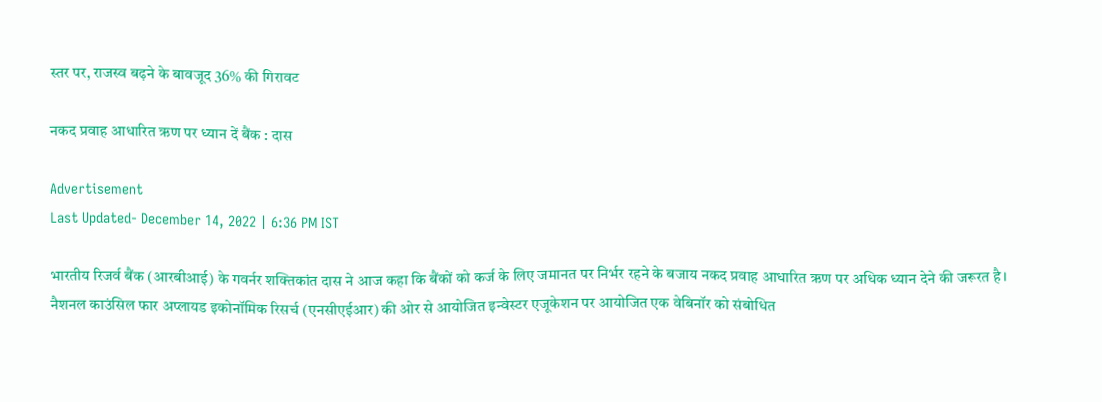स्तर पर, राजस्व बढ़ने के बावजूद 36% की गिरावट

नकद प्रवाह आधारित ऋण पर ध्यान दें बैंक : दास

Advertisement
Last Updated- December 14, 2022 | 6:36 PM IST

भारतीय रिजर्व बैंक (आरबीआई) के गवर्नर शक्तिकांत दास ने आज कहा कि बैंकों को कर्ज के लिए जमानत पर निर्भर रहने के बजाय नकद प्रवाह आधारित ऋण पर अधिक ध्यान देने की जरूरत है।
नैशनल काउंसिल फार अप्लायड इकोनॉमिक रिसर्च (एनसीएईआर) की ओर से आयोजित इन्वेस्टर एजूकेशन पर आयोजित एक वेबिनॉर को संबोधित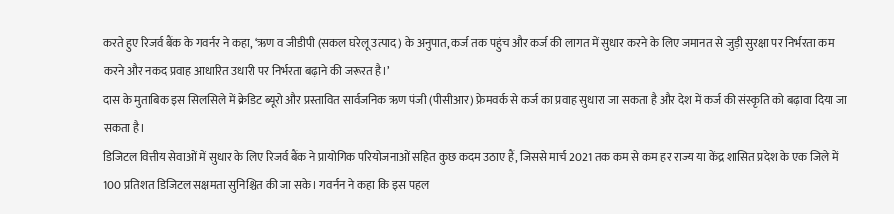करते हुए रिजर्व बैंक के गवर्नर ने कहा, ‘ऋण व जीडीपी (सकल घरेलू उत्पाद) के अनुपात, कर्ज तक पहुंच और कर्ज की लागत में सुधार करने के लिए जमानत से जुड़ी सुरक्षा पर निर्भरता कम करने और नकद प्रवाह आधारित उधारी पर निर्भरता बढ़ाने की जरूरत है।’
दास के मुताबिक इस सिलसिले में क्रेडिट ब्यूरो और प्रस्तावित सार्वजनिक ऋण पंजी (पीसीआर) फ्रेमवर्क से कर्ज का प्रवाह सुधारा जा सकता है और देश में कर्ज की संस्कृति को बढ़ावा दिया जा सकता है।
डिजिटल वित्तीय सेवाओं में सुधार के लिए रिजर्व बैंक ने प्रायोगिक परियोजनाओं सहित कुछ कदम उठाए हैं, जिससे मार्च 2021 तक कम से कम हर राज्य या केंद्र शासित प्रदेश के एक जिले में 100 प्रतिशत डिजिटल सक्षमता सुनिश्चित की जा सके। गवर्नन ने कहा कि इस पहल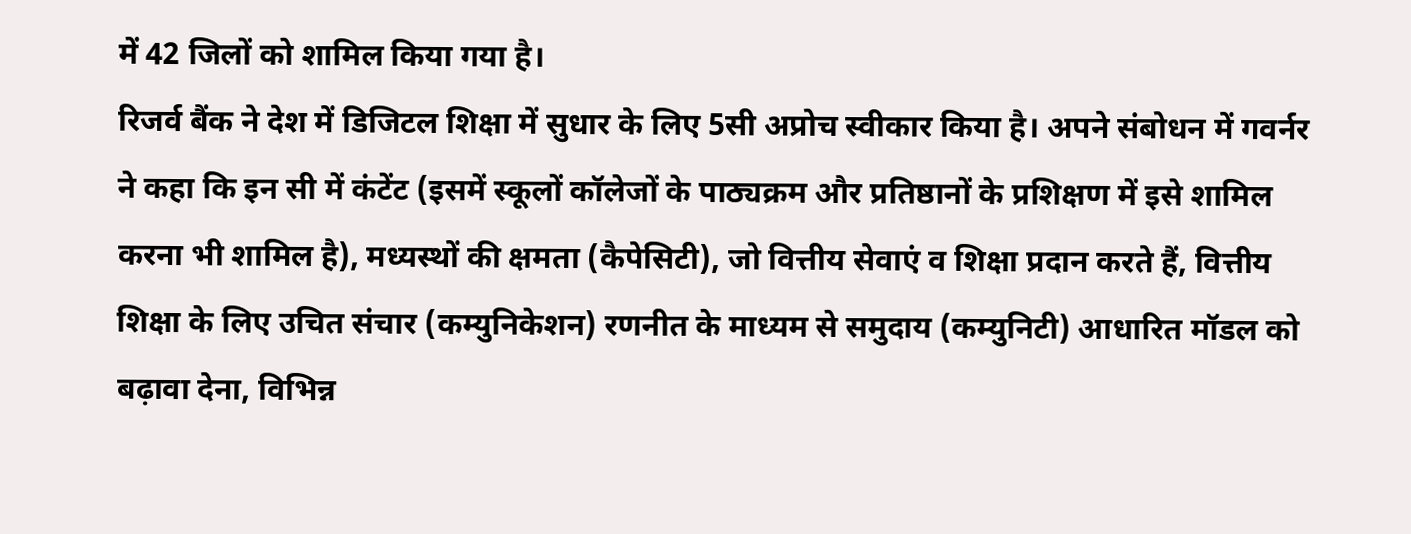में 42 जिलों को शामिल किया गया है।
रिजर्व बैंक ने देश में डिजिटल शिक्षा में सुधार के लिए 5सी अप्रोच स्वीकार किया है। अपने संबोधन में गवर्नर ने कहा कि इन सी में कंटेंट (इसमें स्कूलों कॉलेजों के पाठ्यक्रम और प्रतिष्ठानों के प्रशिक्षण में इसे शामिल करना भी शामिल है), मध्यस्थों की क्षमता (कैपेसिटी), जो वित्तीय सेवाएं व शिक्षा प्रदान करते हैं, वित्तीय शिक्षा के लिए उचित संचार (कम्युनिकेशन) रणनीत के माध्यम से समुदाय (कम्युनिटी) आधारित मॉडल को बढ़ावा देना, विभिन्न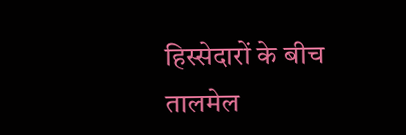हिस्सेदारों के बीच तालमेल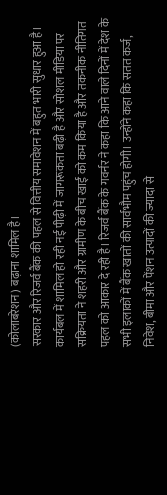(कोलाबरेशन) बढ़ाना शामिल है।
सरकार और रिजर्व बैंक की पहल से वित्तीय समावेशन में बहुत भारी सुधार हुआ है। कार्यबल में शामिल हो रही नई पीढ़ी में जागरूकता बढ़ी है और सोशल मीडिया पर सक्रियता ने शहरी और ग्रामीण के बीच खाईं को कम किया है और तकनीक नीतिगत पहल को आकार दे रही है। रिजर्व बैंक के गवर्नर ने कहा कि आने वाले दिनों में देश के सभी इलाकों में बैंक खातों की सार्वभौम पहुंच होगी। उन्होंने कहा कि सतत कर्ज, निवेश, बीमा और पेंशन उत्पादों की ज्यादा से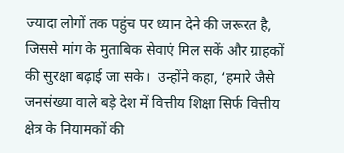ज्यादा लोगों तक पहुंच पर ध्यान देने की जरूरत है, जिससे मांग के मुताबिक सेवाएं मिल सकें और ग्राहकों की सुरक्षा बढ़ाई जा सके।  उन्होंने कहा, ‘हमारे जैसे जनसंख्या वाले बड़े देश में वित्तीय शिक्षा सिर्फ वित्तीय क्षेत्र के नियामकों की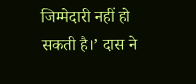जिम्मेदारी नहीं हो सकती है।’ दास ने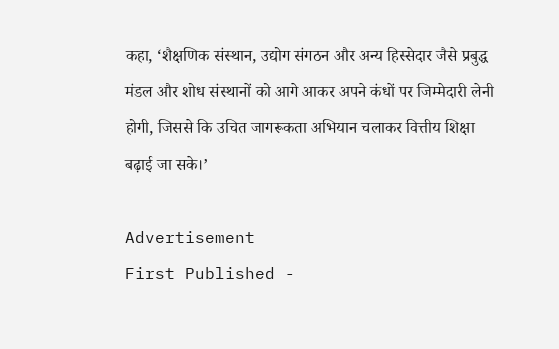कहा, ‘शैक्षणिक संस्थान, उद्योग संगठन और अन्य हिस्सेदार जैसे प्रबुद्ध मंडल और शोध संस्थानों को आगे आकर अपने कंधों पर जिम्मेदारी लेनी होगी, जिससे कि उचित जागरूकता अभियान चलाकर वित्तीय शिक्षा बढ़ाई जा सके।’

Advertisement
First Published -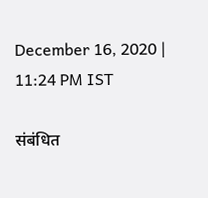December 16, 2020 | 11:24 PM IST

संबंधित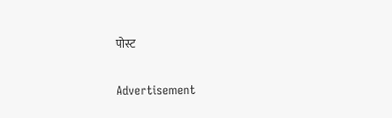पोस्ट

Advertisement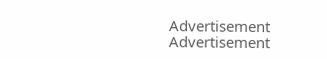Advertisement
Advertisement